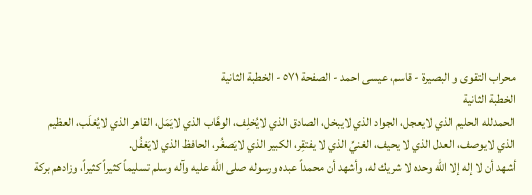محراب التقوى و البصيرة - قاسم، عيسى احمد - الصفحة ٥٧١ - الخطبة الثانية
الخطبة الثانية
الحمدلله الحليم الذي لايعجل، الجواد الذي لايبخل، الصادق الذي لايُخلِف، الوهَّاب الذي لايَمَل، القاهر الذي لايُغلَب، العظيم الذي لايوصف، العدل الذي لا يحيف، الغنيِّ الذي لا يفتقِر، الكبير الذي لايَصغُر، الحافظ الذي لايَغفُل.
أشهد أن لا إله إلا الله وحده لا شريك له، وأشهد أن محمداً عبده ورسوله صلى الله عليه وآله وسلم تسليماً كثيراً كثيراً، وزادهم بركة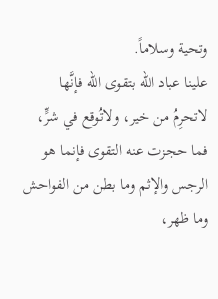وتحية وسلاماً.
علينا عباد الله بتقوى الله فإنَّها لاتحرِمُ من خير، ولاتُوقع في شرٍّ، فما حجزت عنه التقوى فإنما هو الرجس والإثم وما بطن من الفواحش وما ظهر،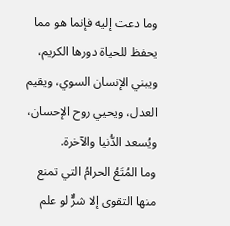وما دعت إليه فإنما هو مما يحفظ للحياة دورها الكريم، ويبني الإنسان السوي، ويقيم العدل، ويحيي روح الإحسان، ويُسعد الدُّنيا والآخرة.
وما المُتَعُ الحرامُ التي تمنع منها التقوى إلا شرٌّ لو علم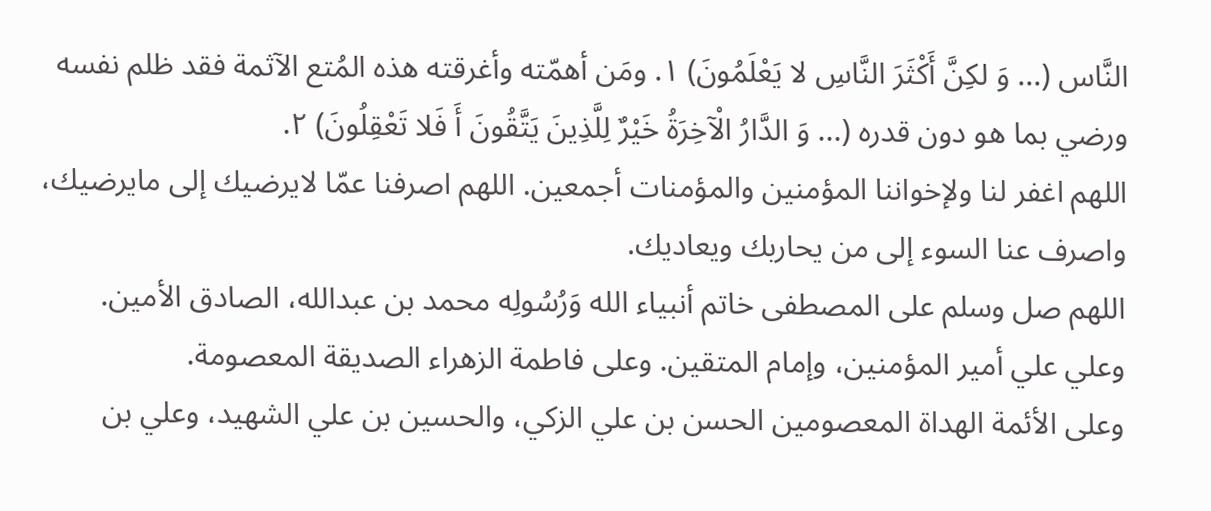النَّاس (... وَ لكِنَّ أَكْثَرَ النَّاسِ لا يَعْلَمُونَ) ١. ومَن أهمّته وأغرقته هذه المُتع الآثمة فقد ظلم نفسه ورضي بما هو دون قدره (... وَ الدَّارُ الْآخِرَةُ خَيْرٌ لِلَّذِينَ يَتَّقُونَ أَ فَلا تَعْقِلُونَ) ٢.
اللهم اغفر لنا ولإخواننا المؤمنين والمؤمنات أجمعين. اللهم اصرفنا عمّا لايرضيك إلى مايرضيك، واصرف عنا السوء إلى من يحاربك ويعاديك.
اللهم صل وسلم على المصطفى خاتم أنبياء الله وَرُسُولِه محمد بن عبدالله، الصادق الأمين. وعلي علي أمير المؤمنين، وإمام المتقين. وعلى فاطمة الزهراء الصديقة المعصومة.
وعلى الأئمة الهداة المعصومين الحسن بن علي الزكي، والحسين بن علي الشهيد، وعلي بن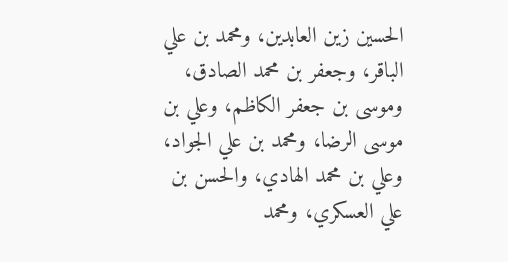الحسين زين العابدين، ومحمد بن علي الباقر، وجعفر بن محمد الصادق، وموسى بن جعفر الكاظم، وعلي بن موسى الرضا، ومحمد بن علي الجواد، وعلي بن محمد الهادي، والحسن بن علي العسكري، ومحمد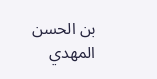بن الحسن المهدي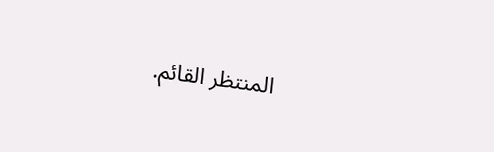المنتظر القائم.